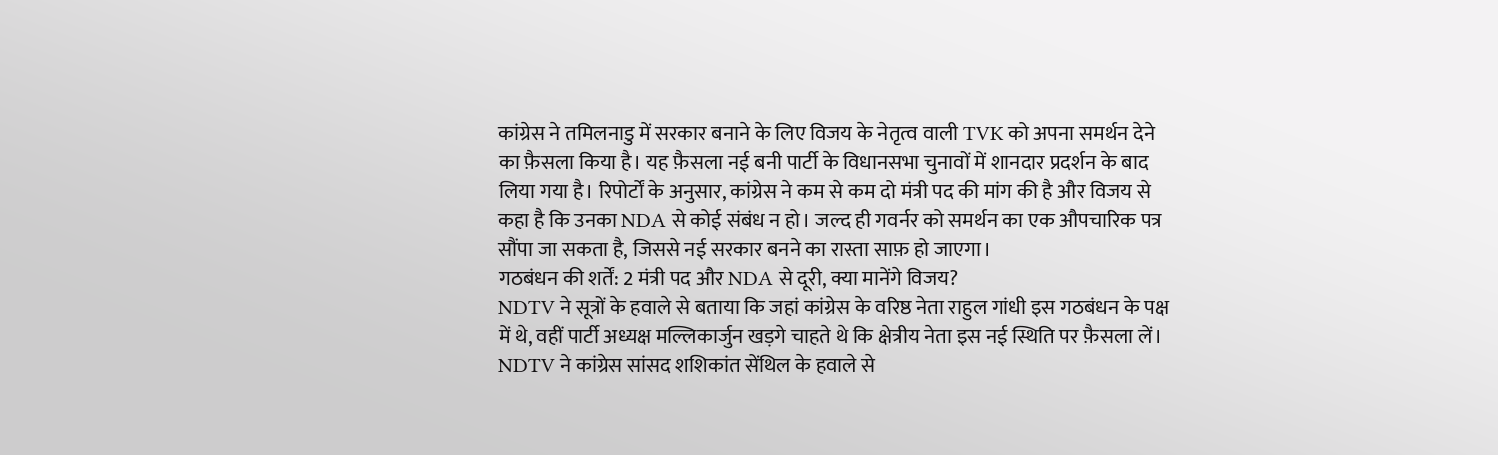कांग्रेस ने तमिलनाडु में सरकार बनाने के लिए विजय के नेतृत्व वाली TVK को अपना समर्थन देने का फ़ैसला किया है। यह फ़ैसला नई बनी पार्टी के विधानसभा चुनावों में शानदार प्रदर्शन के बाद लिया गया है। रिपोर्टों के अनुसार, कांग्रेस ने कम से कम दो मंत्री पद की मांग की है और विजय से कहा है कि उनका NDA से कोई संबंध न हो। जल्द ही गवर्नर को समर्थन का एक औपचारिक पत्र सौंपा जा सकता है, जिससे नई सरकार बनने का रास्ता साफ़ हो जाएगा।
गठबंधन की शर्तें: 2 मंत्री पद और NDA से दूरी, क्या मानेंगे विजय?
NDTV ने सूत्रों के हवाले से बताया कि जहां कांग्रेस के वरिष्ठ नेता राहुल गांधी इस गठबंधन के पक्ष में थे, वहीं पार्टी अध्यक्ष मल्लिकार्जुन खड़गे चाहते थे कि क्षेत्रीय नेता इस नई स्थिति पर फ़ैसला लें। NDTV ने कांग्रेस सांसद शशिकांत सेंथिल के हवाले से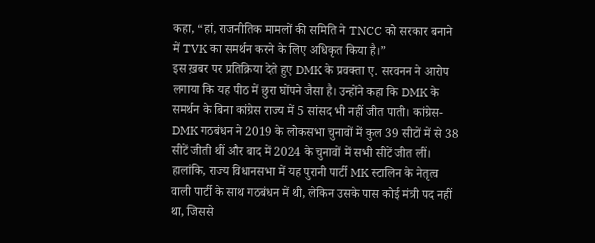कहा, “हां, राजनीतिक मामलों की समिति ने TNCC को सरकार बनाने में TVK का समर्थन करने के लिए अधिकृत किया है।”
इस ख़बर पर प्रतिक्रिया देते हुए DMK के प्रवक्ता ए. सरवनन ने आरोप लगाया कि यह पीठ में छुरा घोंपने जैसा है। उन्होंने कहा कि DMK के समर्थन के बिना कांग्रेस राज्य में 5 सांसद भी नहीं जीत पाती। कांग्रेस-DMK गठबंधन ने 2019 के लोकसभा चुनावों में कुल 39 सीटों में से 38 सीटें जीती थीं और बाद में 2024 के चुनावों में सभी सीटें जीत लीं।
हालांकि, राज्य विधानसभा में यह पुरानी पार्टी MK स्टालिन के नेतृत्व वाली पार्टी के साथ गठबंधन में थी, लेकिन उसके पास कोई मंत्री पद नहीं था, जिससे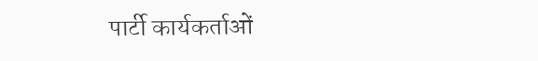पार्टी कार्यकर्ताओं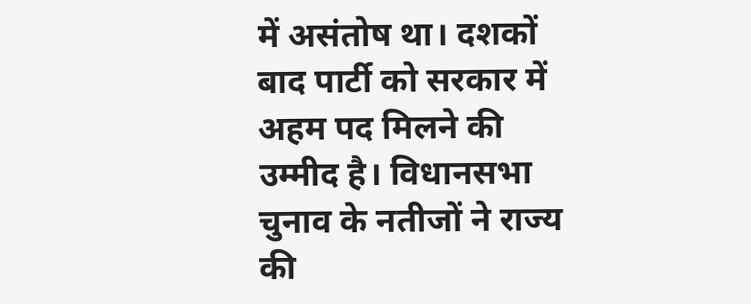में असंतोष था। दशकों बाद पार्टी को सरकार में अहम पद मिलने की उम्मीद है। विधानसभा चुनाव के नतीजों ने राज्य की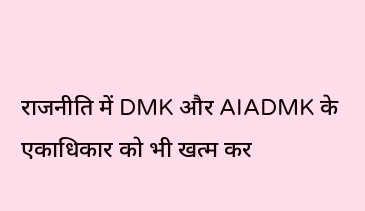राजनीति में DMK और AIADMK के एकाधिकार को भी खत्म कर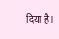दिया है।